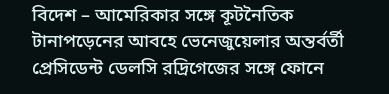বিদেশ – আমেরিকার সঙ্গে কূটনৈতিক টানাপড়েনের আবহে ভেনেজুয়েলার অন্তর্বর্তী প্রেসিডেন্ট ডেলসি রদ্রিগেজের সঙ্গে ফোনে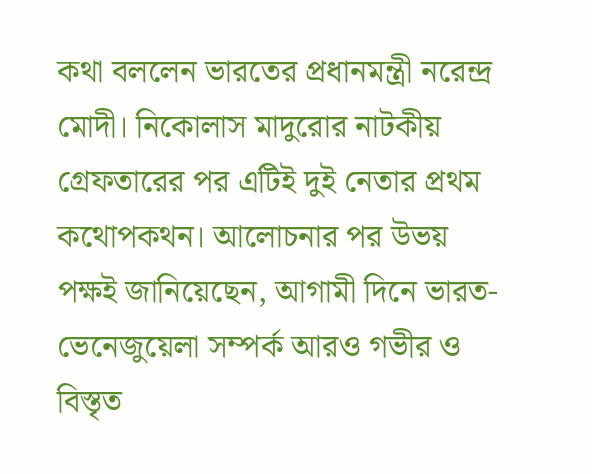কথা বললেন ভারতের প্রধানমন্ত্রী নরেন্দ্র মোদী। নিকোলাস মাদুরোর নাটকীয় গ্রেফতারের পর এটিই দুই নেতার প্রথম কথোপকথন। আলোচনার পর উভয় পক্ষই জানিয়েছেন, আগামী দিনে ভারত-ভেনেজুয়েলা সম্পর্ক আরও গভীর ও বিস্তৃত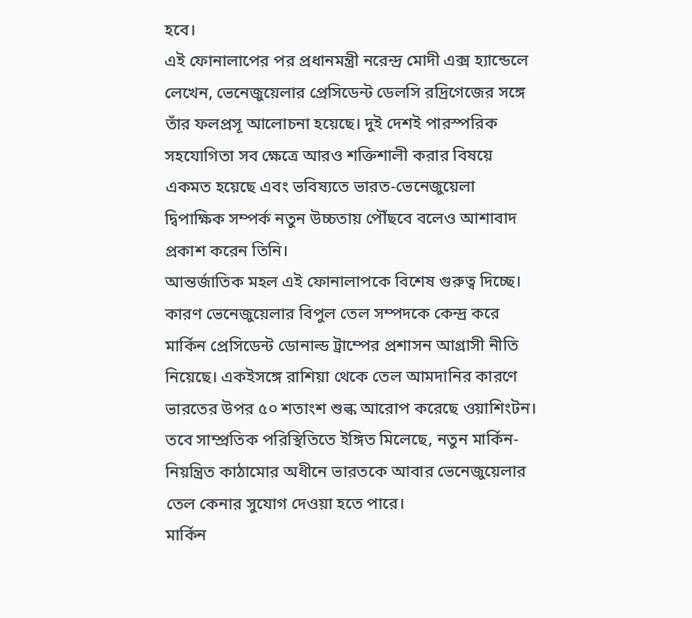হবে।
এই ফোনালাপের পর প্রধানমন্ত্রী নরেন্দ্র মোদী এক্স হ্যান্ডেলে লেখেন, ভেনেজুয়েলার প্রেসিডেন্ট ডেলসি রদ্রিগেজের সঙ্গে তাঁর ফলপ্রসূ আলোচনা হয়েছে। দুই দেশই পারস্পরিক সহযোগিতা সব ক্ষেত্রে আরও শক্তিশালী করার বিষয়ে একমত হয়েছে এবং ভবিষ্যতে ভারত-ভেনেজুয়েলা দ্বিপাক্ষিক সম্পর্ক নতুন উচ্চতায় পৌঁছবে বলেও আশাবাদ প্রকাশ করেন তিনি।
আন্তর্জাতিক মহল এই ফোনালাপকে বিশেষ গুরুত্ব দিচ্ছে। কারণ ভেনেজুয়েলার বিপুল তেল সম্পদকে কেন্দ্র করে মার্কিন প্রেসিডেন্ট ডোনাল্ড ট্রাম্পের প্রশাসন আগ্রাসী নীতি নিয়েছে। একইসঙ্গে রাশিয়া থেকে তেল আমদানির কারণে ভারতের উপর ৫০ শতাংশ শুল্ক আরোপ করেছে ওয়াশিংটন। তবে সাম্প্রতিক পরিস্থিতিতে ইঙ্গিত মিলেছে, নতুন মার্কিন-নিয়ন্ত্রিত কাঠামোর অধীনে ভারতকে আবার ভেনেজুয়েলার তেল কেনার সুযোগ দেওয়া হতে পারে।
মার্কিন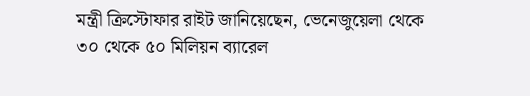মন্ত্রী ক্রিস্টোফার রাইট জানিয়েছেন, ভেনেজুয়েলা থেকে ৩০ থেকে ৫০ মিলিয়ন ব্যারেল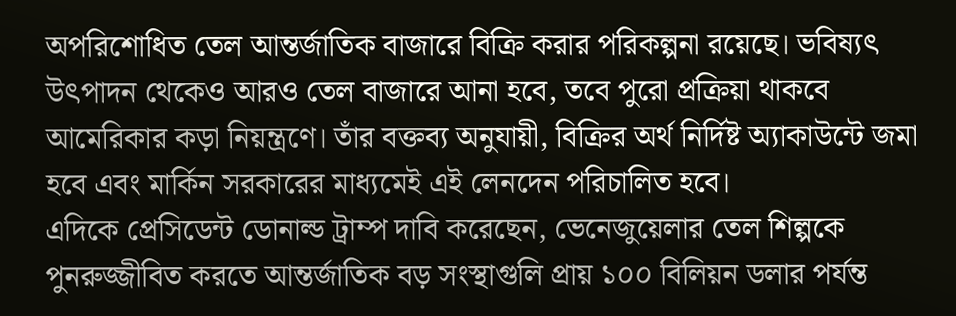অপরিশোধিত তেল আন্তর্জাতিক বাজারে বিক্রি করার পরিকল্পনা রয়েছে। ভবিষ্যৎ উৎপাদন থেকেও আরও তেল বাজারে আনা হবে, তবে পুরো প্রক্রিয়া থাকবে আমেরিকার কড়া নিয়ন্ত্রণে। তাঁর বক্তব্য অনুযায়ী, বিক্রির অর্থ নির্দিষ্ট অ্যাকাউন্টে জমা হবে এবং মার্কিন সরকারের মাধ্যমেই এই লেনদেন পরিচালিত হবে।
এদিকে প্রেসিডেন্ট ডোনাল্ড ট্রাম্প দাবি করেছেন, ভেনেজুয়েলার তেল শিল্পকে পুনরুজ্জীবিত করতে আন্তর্জাতিক বড় সংস্থাগুলি প্রায় ১০০ বিলিয়ন ডলার পর্যন্ত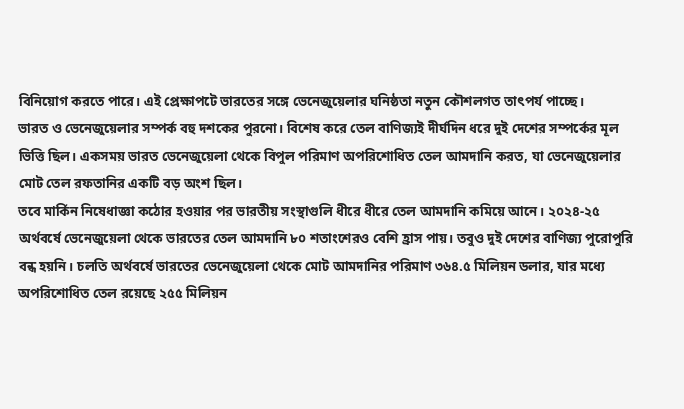বিনিয়োগ করতে পারে। এই প্রেক্ষাপটে ভারতের সঙ্গে ভেনেজুয়েলার ঘনিষ্ঠতা নতুন কৌশলগত তাৎপর্য পাচ্ছে।
ভারত ও ভেনেজুয়েলার সম্পর্ক বহু দশকের পুরনো। বিশেষ করে তেল বাণিজ্যই দীর্ঘদিন ধরে দুই দেশের সম্পর্কের মূল ভিত্তি ছিল। একসময় ভারত ভেনেজুয়েলা থেকে বিপুল পরিমাণ অপরিশোধিত তেল আমদানি করত, যা ভেনেজুয়েলার মোট তেল রফতানির একটি বড় অংশ ছিল।
তবে মার্কিন নিষেধাজ্ঞা কঠোর হওয়ার পর ভারতীয় সংস্থাগুলি ধীরে ধীরে তেল আমদানি কমিয়ে আনে। ২০২৪-২৫ অর্থবর্ষে ভেনেজুয়েলা থেকে ভারতের তেল আমদানি ৮০ শতাংশেরও বেশি হ্রাস পায়। তবুও দুই দেশের বাণিজ্য পুরোপুরি বন্ধ হয়নি। চলতি অর্থবর্ষে ভারতের ভেনেজুয়েলা থেকে মোট আমদানির পরিমাণ ৩৬৪.৫ মিলিয়ন ডলার, যার মধ্যে অপরিশোধিত তেল রয়েছে ২৫৫ মিলিয়ন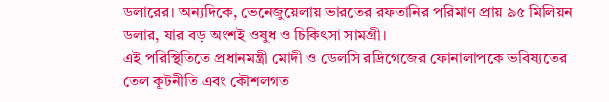ডলারের। অন্যদিকে, ভেনেজুয়েলায় ভারতের রফতানির পরিমাণ প্রায় ৯৫ মিলিয়ন ডলার, যার বড় অংশই ওষুধ ও চিকিৎসা সামগ্রী।
এই পরিস্থিতিতে প্রধানমন্ত্রী মোদী ও ডেলসি রদ্রিগেজের ফোনালাপকে ভবিষ্যতের তেল কূটনীতি এবং কৌশলগত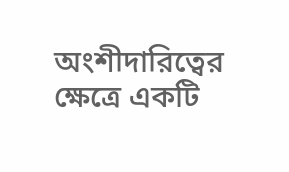অংশীদারিত্বের ক্ষেত্রে একটি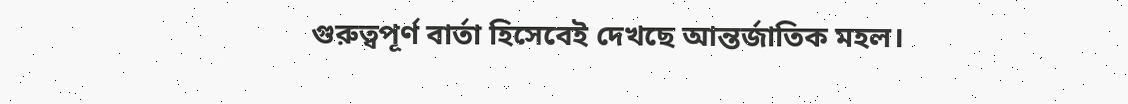গুরুত্বপূর্ণ বার্তা হিসেবেই দেখছে আন্তর্জাতিক মহল।